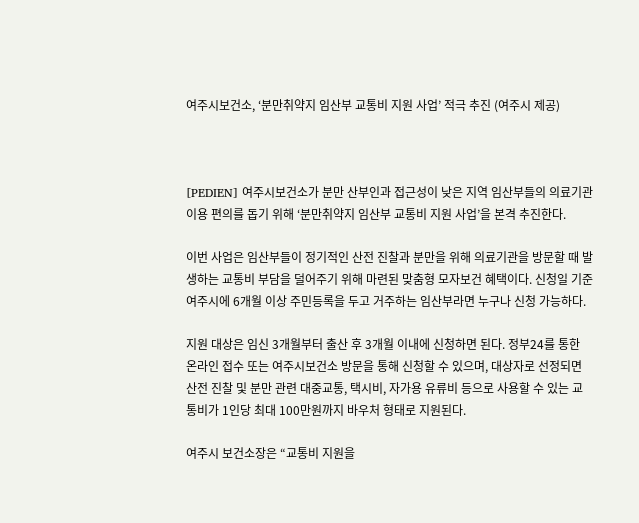여주시보건소, ‘분만취약지 임산부 교통비 지원 사업’ 적극 추진 (여주시 제공)



[PEDIEN] 여주시보건소가 분만 산부인과 접근성이 낮은 지역 임산부들의 의료기관 이용 편의를 돕기 위해 ‘분만취약지 임산부 교통비 지원 사업’을 본격 추진한다.

이번 사업은 임산부들이 정기적인 산전 진찰과 분만을 위해 의료기관을 방문할 때 발생하는 교통비 부담을 덜어주기 위해 마련된 맞춤형 모자보건 혜택이다. 신청일 기준 여주시에 6개월 이상 주민등록을 두고 거주하는 임산부라면 누구나 신청 가능하다.

지원 대상은 임신 3개월부터 출산 후 3개월 이내에 신청하면 된다. 정부24를 통한 온라인 접수 또는 여주시보건소 방문을 통해 신청할 수 있으며, 대상자로 선정되면 산전 진찰 및 분만 관련 대중교통, 택시비, 자가용 유류비 등으로 사용할 수 있는 교통비가 1인당 최대 100만원까지 바우처 형태로 지원된다.

여주시 보건소장은 “교통비 지원을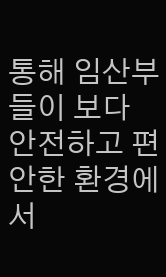통해 임산부들이 보다 안전하고 편안한 환경에서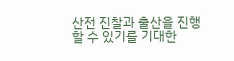산전 진찰과 출산을 진행할 수 있기를 기대한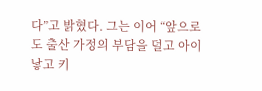다”고 밝혔다. 그는 이어 “앞으로도 출산 가정의 부담을 덜고 아이 낳고 키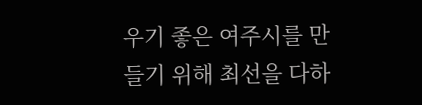우기 좋은 여주시를 만들기 위해 최선을 다하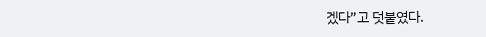겠다”고 덧붙였다.